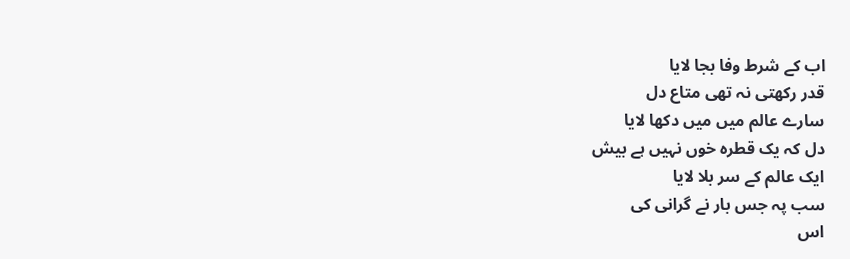اب کے شرط وفا بجا لایا
قدر رکھتی نہ تھی متاع دل
سارے عالم میں میں دکھا لایا
دل کہ یک قطرہ خوں نہیں ہے بیش
ایک عالم کے سر بلا لایا
سب پہ جس بار نے گرانی کی
اس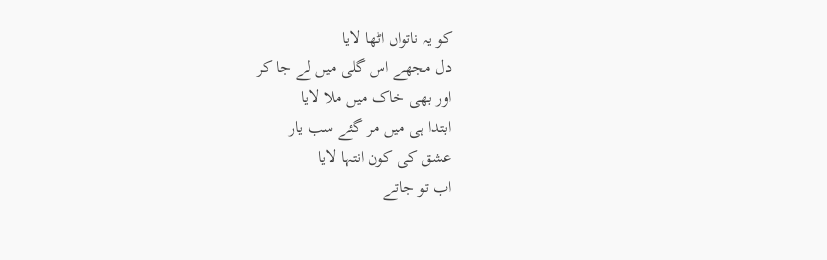کو یہ ناتواں اٹھا لایا
دل مجھے اس گلی میں لے جا کر
اور بھی خاک میں ملا لایا
ابتدا ہی میں مر گئے سب یار
عشق کی کون انتہا لایا
اب تو جاتے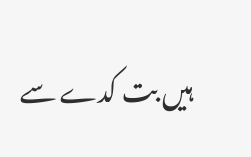ہیں بت کدے سے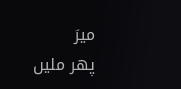میرؔ
پھر ملیں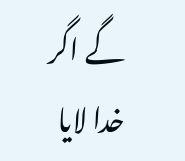گے اگر خدا لایا